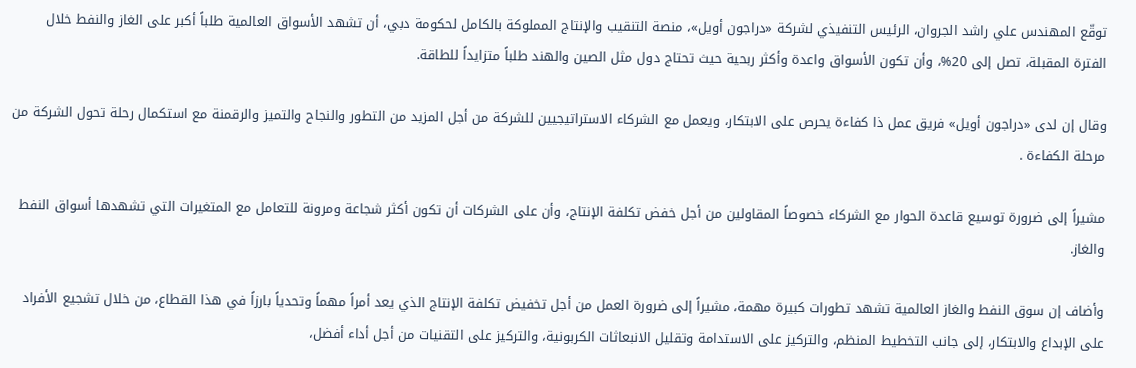توقّع المهندس علي راشد الجروان، الرئيس التنفيذي لشركة «دراجون أويل»، منصة التنقيب والإنتاج المملوكة بالكامل لحكومة دبي، أن تشهد الأسواق العالمية طلباً أكبر على الغاز والنفط خلال الفترة المقبلة، تصل إلى 20%، وأن تكون الأسواق واعدة وأكثر ربحية حيث تحتاج دول مثل الصين والهند طلباً متزايداً للطاقة.

وقال إن لدى «دراجون أويل» فريق عمل ذا كفاءة يحرص على الابتكار، ويعمل مع الشركاء الاستراتيجيين للشركة من أجل المزيد من التطور والنجاح والتميز والرقمنة مع استكمال رحلة تحول الشركة من مرحلة الكفاءة .

مشيراً إلى ضرورة توسيع قاعدة الحوار مع الشركاء خصوصاً المقاولين من أجل خفض تكلفة الإنتاج، وأن على الشركات أن تكون أكثر شجاعة ومرونة للتعامل مع المتغيرات التي تشهدها أسواق النفط والغاز.

وأضاف إن سوق النفط والغاز العالمية تشهد تطورات كبيرة مهمة، مشيراً إلى ضرورة العمل من أجل تخفيض تكلفة الإنتاج الذي يعد أمراً مهماً وتحدياً بارزاً في هذا القطاع، من خلال تشجيع الأفراد على الإبداع والابتكار، إلى جانب التخطيط المنظم، والتركيز على الاستدامة وتقليل الانبعاثات الكربونية، والتركيز على التقنيات من أجل أداء أفضل،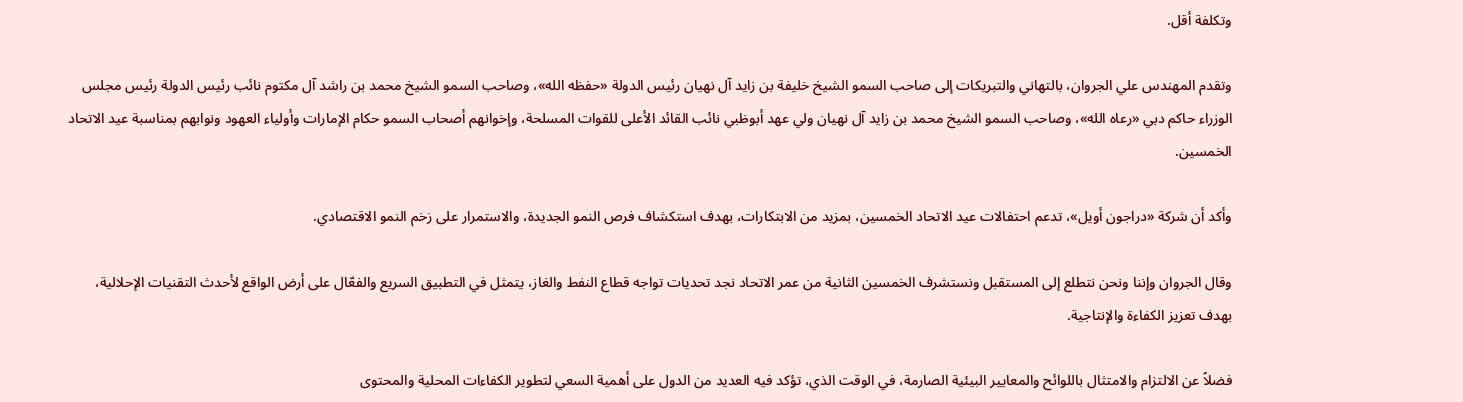وتكلفة أقل.

وتقدم المهندس علي الجروان، بالتهاني والتبريكات إلى صاحب السمو الشيخ خليفة بن زايد آل نهيان رئيس الدولة «حفظه الله»، وصاحب السمو الشيخ محمد بن راشد آل مكتوم نائب رئيس الدولة رئيس مجلس الوزراء حاكم دبي «رعاه الله»، وصاحب السمو الشيخ محمد بن زايد آل نهيان ولي عهد أبوظبي نائب القائد الأعلى للقوات المسلحة، وإخوانهم أصحاب السمو حكام الإمارات وأولياء العهود ونوابهم بمناسبة عيد الاتحاد الخمسين.

وأكد أن شركة «دراجون أويل»، تدعم احتفالات عيد الاتحاد الخمسين، بمزيد من الابتكارات، بهدف استكشاف فرص النمو الجديدة، والاستمرار على زخم النمو الاقتصادي.

وقال الجروان وإننا ونحن نتطلع إلى المستقبل ونستشرف الخمسين الثانية من عمر الاتحاد نجد تحديات تواجه قطاع النفط والغاز، يتمثل في التطبيق السريع والفعّال على أرض الواقع لأحدث التقنيات الإحلالية، بهدف تعزيز الكفاءة والإنتاجية.

فضلاً عن الالتزام والامتثال باللوائح والمعايير البيئية الصارمة، في الوقت الذي، تؤكد فيه العديد من الدول على أهمية السعي لتطوير الكفاءات المحلية والمحتوى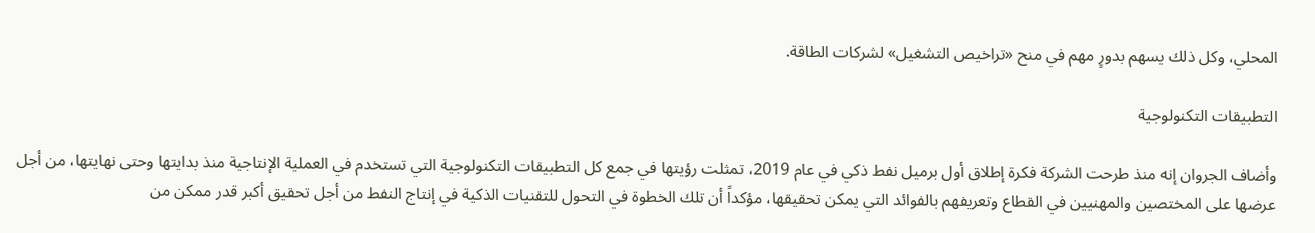المحلي، وكل ذلك يسهم بدورٍ مهم في منح «تراخيص التشغيل» لشركات الطاقة.

التطبيقات التكنولوجية

وأضاف الجروان إنه منذ طرحت الشركة فكرة إطلاق أول برميل نفط ذكي في عام 2019، تمثلت رؤيتها في جمع كل التطبيقات التكنولوجية التي تستخدم في العملية الإنتاجية منذ بدايتها وحتى نهايتها، من أجل عرضها على المختصين والمهنيين في القطاع وتعريفهم بالفوائد التي يمكن تحقيقها، مؤكداً أن تلك الخطوة في التحول للتقنيات الذكية في إنتاج النفط من أجل تحقيق أكبر قدر ممكن من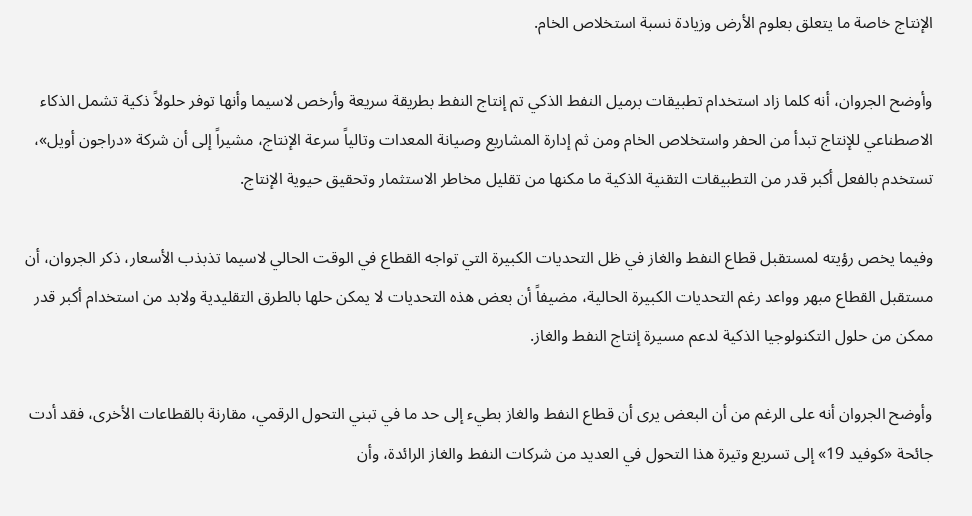الإنتاج خاصة ما يتعلق بعلوم الأرض وزيادة نسبة استخلاص الخام.

وأوضح الجروان، أنه كلما زاد استخدام تطبيقات برميل النفط الذكي تم إنتاج النفط بطريقة سريعة وأرخص لاسيما وأنها توفر حلولاً ذكية تشمل الذكاء الاصطناعي للإنتاج تبدأ من الحفر واستخلاص الخام ومن ثم إدارة المشاريع وصيانة المعدات وتالياً سرعة الإنتاج، مشيراً إلى أن شركة «دراجون أويل»، تستخدم بالفعل أكبر قدر من التطبيقات التقنية الذكية ما مكنها من تقليل مخاطر الاستثمار وتحقيق حيوية الإنتاج.

وفيما يخص رؤيته لمستقبل قطاع النفط والغاز في ظل التحديات الكبيرة التي تواجه القطاع في الوقت الحالي لاسيما تذبذب الأسعار، ذكر الجروان، أن مستقبل القطاع مبهر وواعد رغم التحديات الكبيرة الحالية، مضيفاً أن بعض هذه التحديات لا يمكن حلها بالطرق التقليدية ولابد من استخدام أكبر قدر ممكن من حلول التكنولوجيا الذكية لدعم مسيرة إنتاج النفط والغاز.

وأوضح الجروان أنه على الرغم من أن البعض يرى أن قطاع النفط والغاز بطيء إلى حد ما في تبني التحول الرقمي، مقارنة بالقطاعات الأخرى، فقد أدت جائحة «كوفيد 19» إلى تسريع وتيرة هذا التحول في العديد من شركات النفط والغاز الرائدة، وأن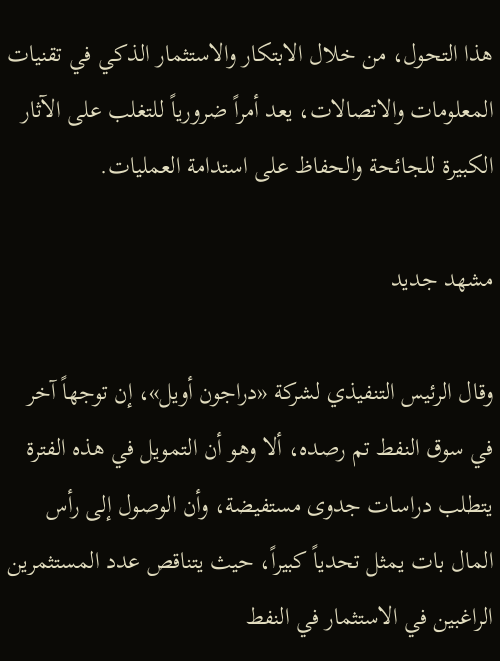هذا التحول، من خلال الابتكار والاستثمار الذكي في تقنيات المعلومات والاتصالات، يعد أمراً ضرورياً للتغلب على الآثار الكبيرة للجائحة والحفاظ على استدامة العمليات.

مشهد جديد

وقال الرئيس التنفيذي لشركة «دراجون أويل»، إن توجهاً آخر في سوق النفط تم رصده، ألا وهو أن التمويل في هذه الفترة يتطلب دراسات جدوى مستفيضة، وأن الوصول إلى رأس المال بات يمثل تحدياً كبيراً، حيث يتناقص عدد المستثمرين الراغبين في الاستثمار في النفط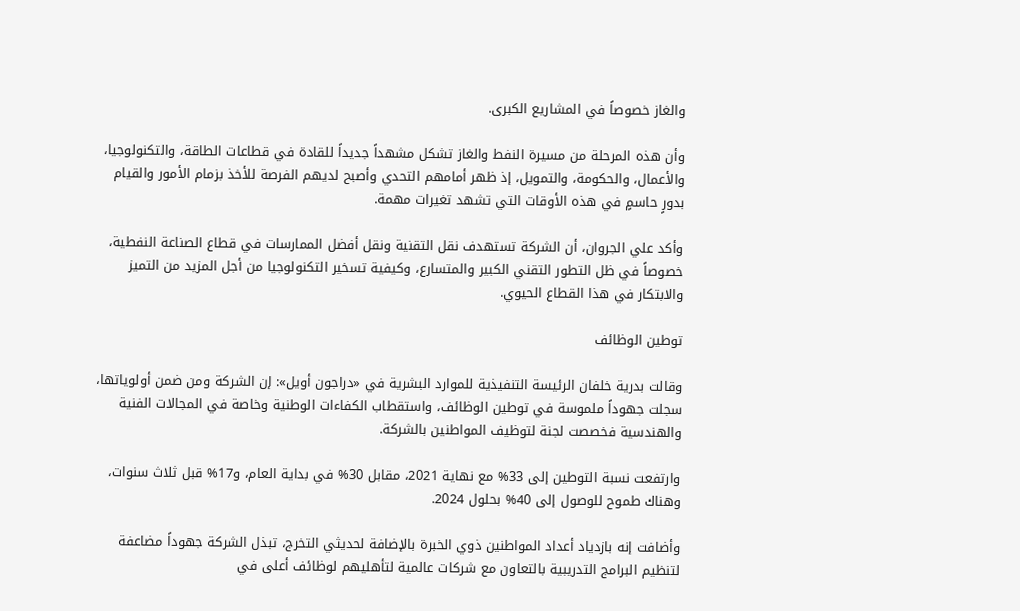والغاز خصوصاً في المشاريع الكبرى.

وأن هذه المرحلة من مسيرة النفط والغاز تشكل مشهداً جديداً للقادة في قطاعات الطاقة، والتكنولوجيا، والأعمال، والحكومة، والتمويل، إذ ظهر أمامهم التحدي وأصبح لديهم الفرصة للأخذ بزمام الأمور والقيام بدورٍ حاسمٍ في هذه الأوقات التي تشهد تغيرات مهمة.

وأكد علي الجروان، أن الشركة تستهدف نقل التقنية ونقل أفضل الممارسات في قطاع الصناعة النفطية، خصوصاً في ظل التطور التقني الكبير والمتسارع، وكيفية تسخير التكنولوجيا من أجل المزيد من التميز والابتكار في هذا القطاع الحيوي.

توطين الوظائف

وقالت بدرية خلفان الرئيسة التنفيذية للموارد البشرية في «دراجون أويل»: إن الشركة ومن ضمن أولوياتها، سجلت جهوداً ملموسة في توطين الوظائف، واستقطاب الكفاءات الوطنية وخاصة في المجالات الفنية والهندسية فخصصت لجنة لتوظيف المواطنين بالشركة.

وارتفعت نسبة التوطين إلى 33% مع نهاية 2021، مقابل 30% في بداية العام، و17% قبل ثلاث سنوات، وهناك طموح للوصول إلى 40% بحلول 2024.

وأضافت إنه بازدياد أعداد المواطنين ذوي الخبرة بالإضافة لحديثي التخرج، تبذل الشركة جهوداً مضاعفة لتنظيم البرامج التدريبية بالتعاون مع شركات عالمية لتأهليهم لوظائف أعلى في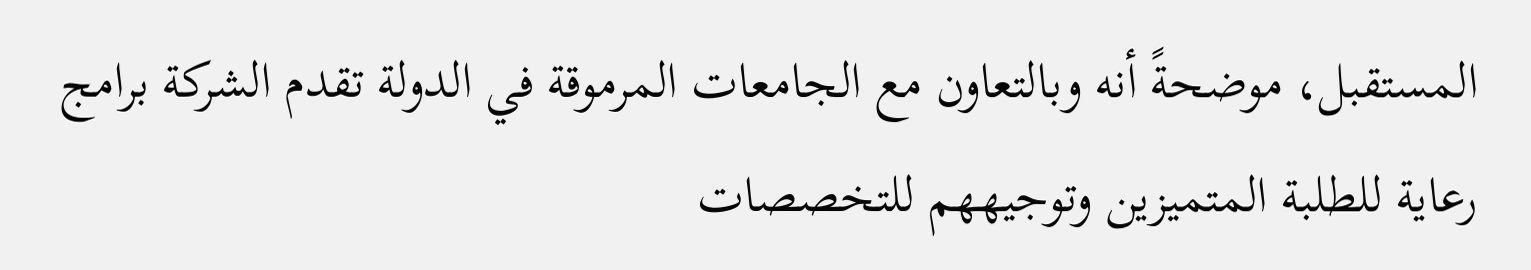المستقبل، موضحةً أنه وبالتعاون مع الجامعات المرموقة في الدولة تقدم الشركة برامج رعاية للطلبة المتميزين وتوجيههم للتخصصات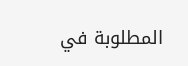المطلوبة في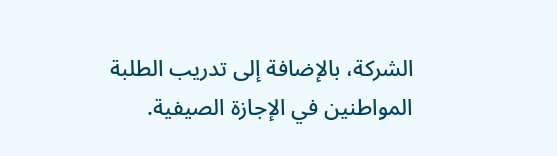الشركة، بالإضافة إلى تدريب الطلبة المواطنين في الإجازة الصيفية.